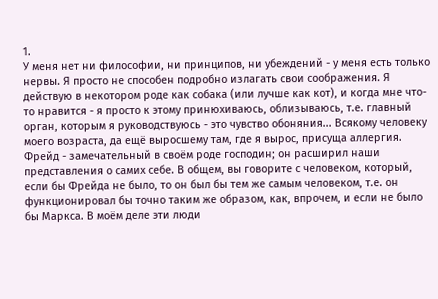1.
У меня нет ни философии, ни принципов, ни убеждений - у меня есть только нервы. Я просто не способен подробно излагать свои соображения. Я действую в некотором роде как собака (или лучше как кот), и когда мне что-то нравится - я просто к этому принюхиваюсь, облизываюсь, т.е. главный орган, которым я руководствуюсь - это чувство обоняния... Всякому человеку моего возраста, да ещё выросшему там, где я вырос, присуща аллергия. Фрейд - замечательный в своём роде господин; он расширил наши представления о самих себе. В общем, вы говорите с человеком, который, если бы Фрейда не было, то он был бы тем же самым человеком, т.е. он функционировал бы точно таким же образом, как, впрочем, и если не было бы Маркса. В моём деле эти люди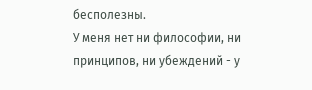бесполезны.
У меня нет ни философии, ни принципов, ни убеждений - у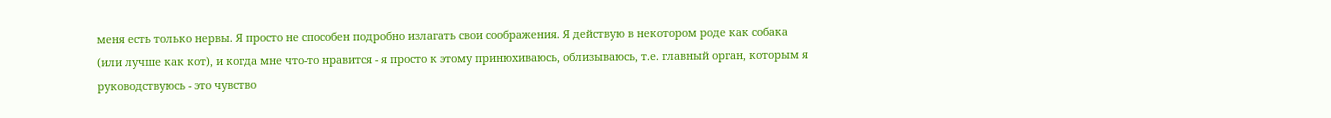меня есть только нервы. Я просто не способен подробно излагать свои соображения. Я действую в некотором роде как собака (или лучше как кот), и когда мне что-то нравится - я просто к этому принюхиваюсь, облизываюсь, т.е. главный орган, которым я руководствуюсь - это чувство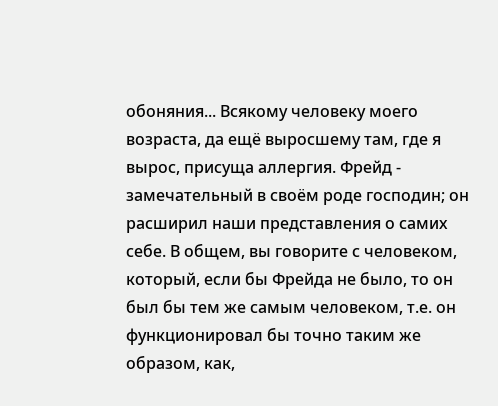обоняния... Всякому человеку моего возраста, да ещё выросшему там, где я вырос, присуща аллергия. Фрейд - замечательный в своём роде господин; он расширил наши представления о самих себе. В общем, вы говорите с человеком, который, если бы Фрейда не было, то он был бы тем же самым человеком, т.е. он функционировал бы точно таким же образом, как,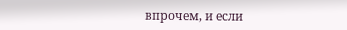впрочем, и если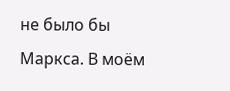не было бы Маркса. В моём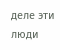деле эти люди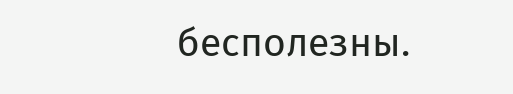бесполезны.